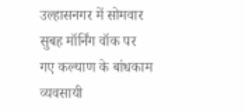उल्हासनगर में सोमवार सुबह मॉर्निंग वॉक पर गए कल्याण के बांधकाम व्यवसायी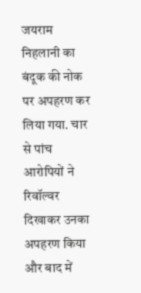जयराम निहलानी का बंदूक की नोक पर अपहरण कर लिया गया. चार से पांच आरोपियों ने रिवॉल्वर दिखाकर उनका अपहरण किया और बाद में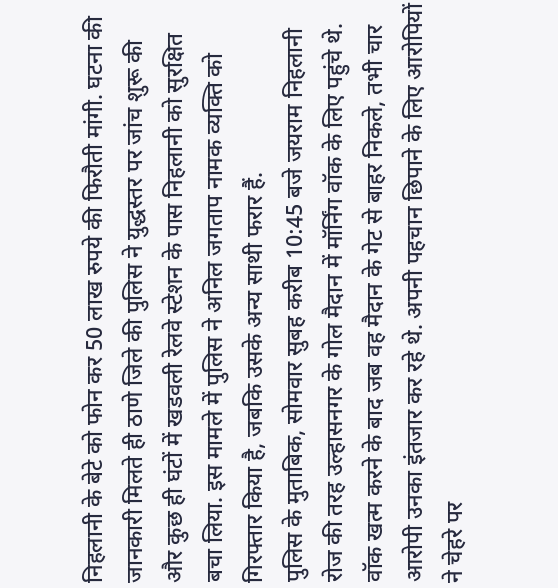निहलानी के बेटे को फोन कर 50 लाख रुपये की फिरौती मांगी. घटना की जानकारी मिलते ही ठाणे जिले की पुलिस ने युद्धस्तर पर जांच शुरू की और कुछ ही घंटों में खडवली रेलवे स्टेशन के पास निहलानी को सुरक्षित बचा लिया. इस मामले में पुलिस ने अनिल जगताप नामक व्यक्ति को गिरफ्तार किया है, जबकि उसके अन्य साथी फरार हैं.
पुलिस के मुताबिक, सोमवार सुबह करीब 10:45 बजे जयराम निहलानी रोज की तरह उल्हासनगर के गोल मैदान में मॉर्निंग वॉक के लिए पहुंचे थे. वॉक खत्म करने के बाद जब वह मैदान के गेट से बाहर निकले, तभी चार आरोपी उनका इंतजार कर रहे थे. अपनी पहचान छिपाने के लिए आरोपियों ने चेहरे पर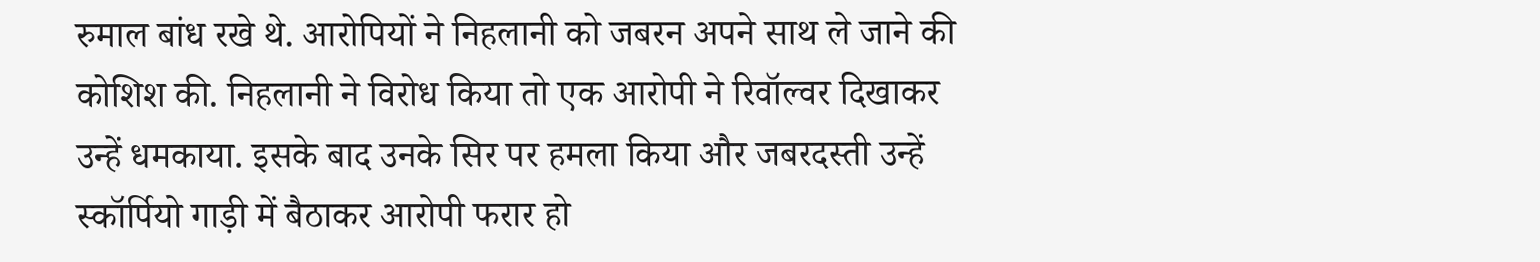रुमाल बांध रखे थे. आरोपियों ने निहलानी को जबरन अपने साथ ले जाने की कोशिश की. निहलानी ने विरोध किया तो एक आरोपी ने रिवॉल्वर दिखाकर उन्हें धमकाया. इसके बाद उनके सिर पर हमला किया और जबरदस्ती उन्हें स्कॉर्पियो गाड़ी में बैठाकर आरोपी फरार हो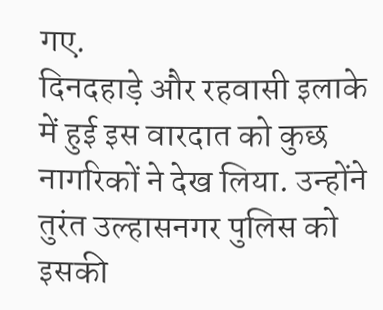गए.
दिनदहाड़े और रहवासी इलाके में हुई इस वारदात को कुछ नागरिकों ने देख लिया. उन्होंने तुरंत उल्हासनगर पुलिस को इसकी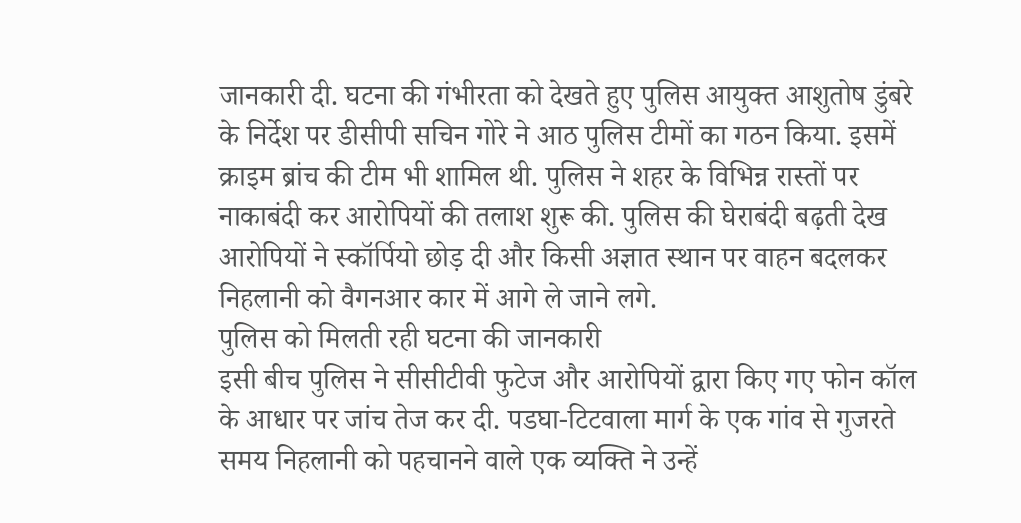जानकारी दी. घटना की गंभीरता को देखते हुए पुलिस आयुक्त आशुतोष डुंबरे के निर्देश पर डीसीपी सचिन गोरे ने आठ पुलिस टीमों का गठन किया. इसमें क्राइम ब्रांच की टीम भी शामिल थी. पुलिस ने शहर के विभिन्न रास्तों पर नाकाबंदी कर आरोपियों की तलाश शुरू की. पुलिस की घेराबंदी बढ़ती देख आरोपियों ने स्कॉर्पियो छोड़ दी और किसी अज्ञात स्थान पर वाहन बदलकर निहलानी को वैगनआर कार में आगे ले जाने लगे.
पुलिस को मिलती रही घटना की जानकारी
इसी बीच पुलिस ने सीसीटीवी फुटेज और आरोपियों द्वारा किए गए फोन कॉल के आधार पर जांच तेज कर दी. पडघा-टिटवाला मार्ग के एक गांव से गुजरते समय निहलानी को पहचानने वाले एक व्यक्ति ने उन्हें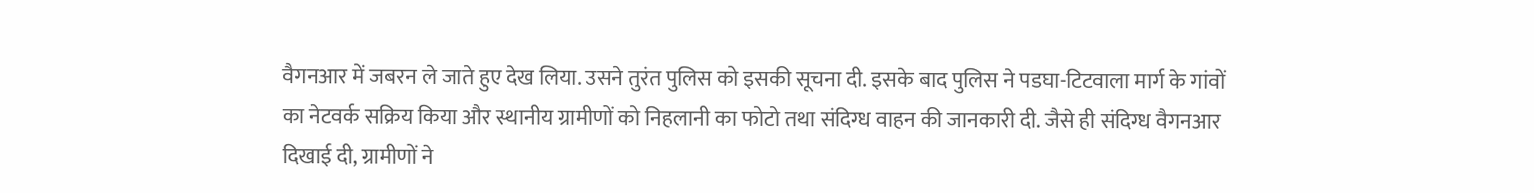वैगनआर में जबरन ले जाते हुए देख लिया. उसने तुरंत पुलिस को इसकी सूचना दी. इसके बाद पुलिस ने पडघा-टिटवाला मार्ग के गांवों का नेटवर्क सक्रिय किया और स्थानीय ग्रामीणों को निहलानी का फोटो तथा संदिग्ध वाहन की जानकारी दी. जैसे ही संदिग्ध वैगनआर दिखाई दी, ग्रामीणों ने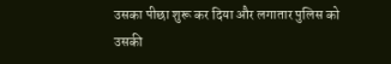उसका पीछा शुरू कर दिया और लगातार पुलिस को उसकी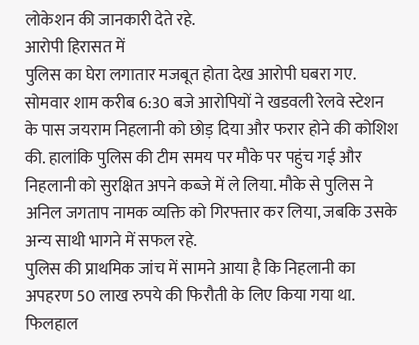लोकेशन की जानकारी देते रहे.
आरोपी हिरासत में
पुलिस का घेरा लगातार मजबूत होता देख आरोपी घबरा गए. सोमवार शाम करीब 6:30 बजे आरोपियों ने खडवली रेलवे स्टेशन के पास जयराम निहलानी को छोड़ दिया और फरार होने की कोशिश की. हालांकि पुलिस की टीम समय पर मौके पर पहुंच गई और निहलानी को सुरक्षित अपने कब्जे में ले लिया. मौके से पुलिस ने अनिल जगताप नामक व्यक्ति को गिरफ्तार कर लिया, जबकि उसके अन्य साथी भागने में सफल रहे.
पुलिस की प्राथमिक जांच में सामने आया है कि निहलानी का अपहरण 50 लाख रुपये की फिरौती के लिए किया गया था. फिलहाल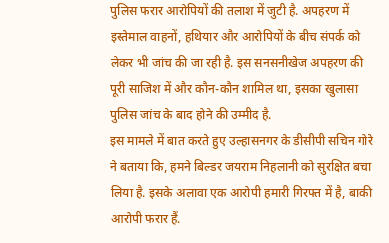पुलिस फरार आरोपियों की तलाश में जुटी है. अपहरण में इस्तेमाल वाहनों, हथियार और आरोपियों के बीच संपर्क को लेकर भी जांच की जा रही है. इस सनसनीखेज अपहरण की पूरी साजिश में और कौन-कौन शामिल था, इसका खुलासा पुलिस जांच के बाद होने की उम्मीद है.
इस मामले में बात करते हुए उल्हासनगर के डीसीपी सचिन गोरे ने बताया कि, हमने बिल्डर जयराम निहलानी को सुरक्षित बचा लिया है. इसके अलावा एक आरोपी हमारी गिरफ्त में है, बाकी आरोपी फरार हैं.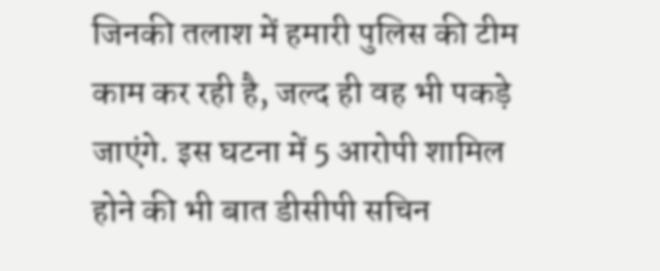जिनकी तलाश में हमारी पुलिस की टीम काम कर रही है, जल्द ही वह भी पकड़े जाएंगे. इस घटना में 5 आरोपी शामिल होने की भी बात डीसीपी सचिन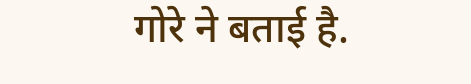गोरे ने बताई है.